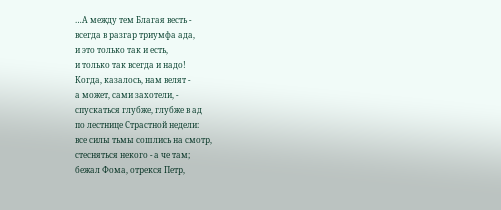…А между тем Благая весть -
всегда в разгар триумфа ада,
и это только так и есть,
и только так всегда и надо!
Когда, казалось, нам велят -
а может, сами захотели, -
спускаться глубже, глубже в ад
по лестнице Страстной недели:
все силы тьмы сошлись на смотр,
стесняться некого - а че там;
бежал Фома, отрекся Петр,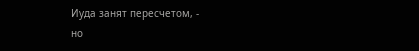Иуда занят пересчетом, -
но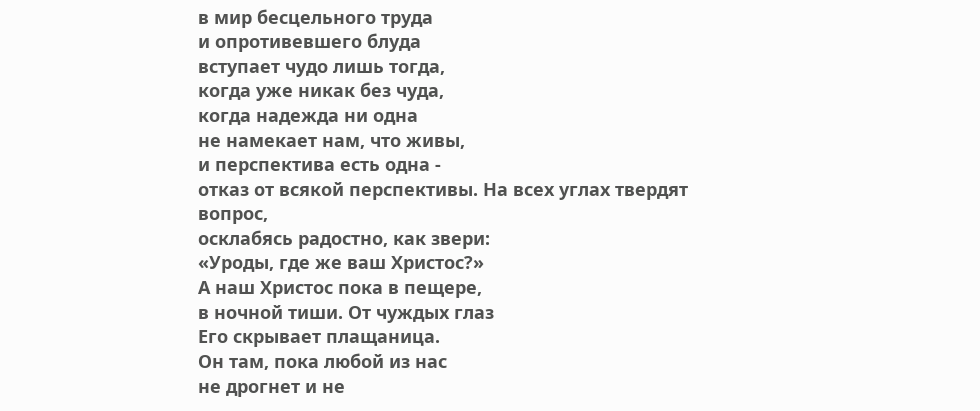в мир бесцельного труда
и опротивевшего блуда
вступает чудо лишь тогда,
когда уже никак без чуда,
когда надежда ни одна
не намекает нам, что живы,
и перспектива есть одна -
отказ от всякой перспективы. На всех углах твердят вопрос,
осклабясь радостно, как звери:
«Уроды, где же ваш Христос?»
А наш Христос пока в пещере,
в ночной тиши. От чуждых глаз
Его скрывает плащаница.
Он там, пока любой из нас
не дрогнет и не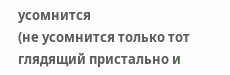усомнится
(не усомнится только тот
глядящий пристально и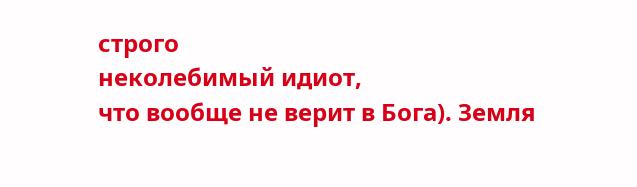строго
неколебимый идиот,
что вообще не верит в Бога). Земля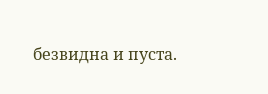безвидна и пуста.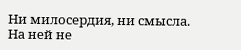Ни милосердия, ни смысла.
На ней не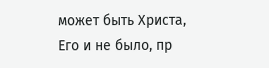может быть Христа,
Его и не было, пр